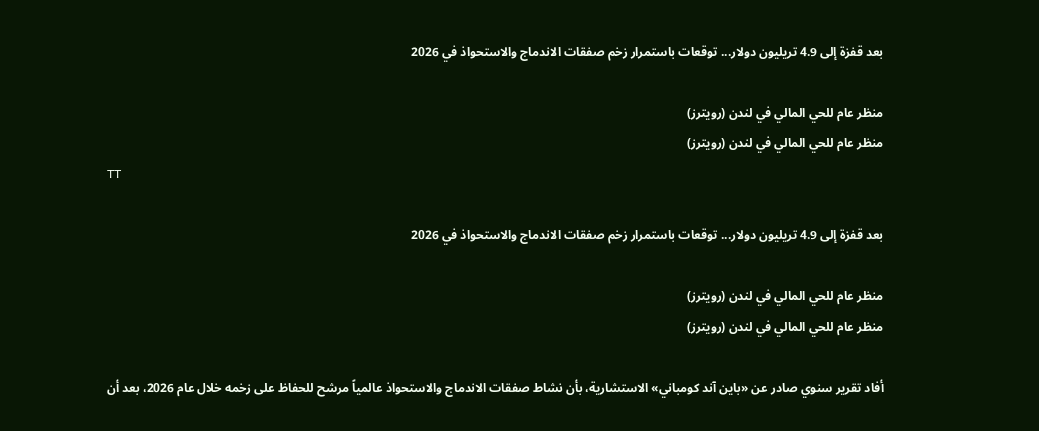بعد قفزة إلى 4.9 تريليون دولار... توقعات باستمرار زخم صفقات الاندماج والاستحواذ في 2026

منظر عام للحي المالي في لندن (رويترز)
منظر عام للحي المالي في لندن (رويترز)
TT

بعد قفزة إلى 4.9 تريليون دولار... توقعات باستمرار زخم صفقات الاندماج والاستحواذ في 2026

منظر عام للحي المالي في لندن (رويترز)
منظر عام للحي المالي في لندن (رويترز)

أفاد تقرير سنوي صادر عن «باين آند كومباني» الاستشارية، بأن نشاط صفقات الاندماج والاستحواذ عالمياً مرشح للحفاظ على زخمه خلال عام 2026، بعد أن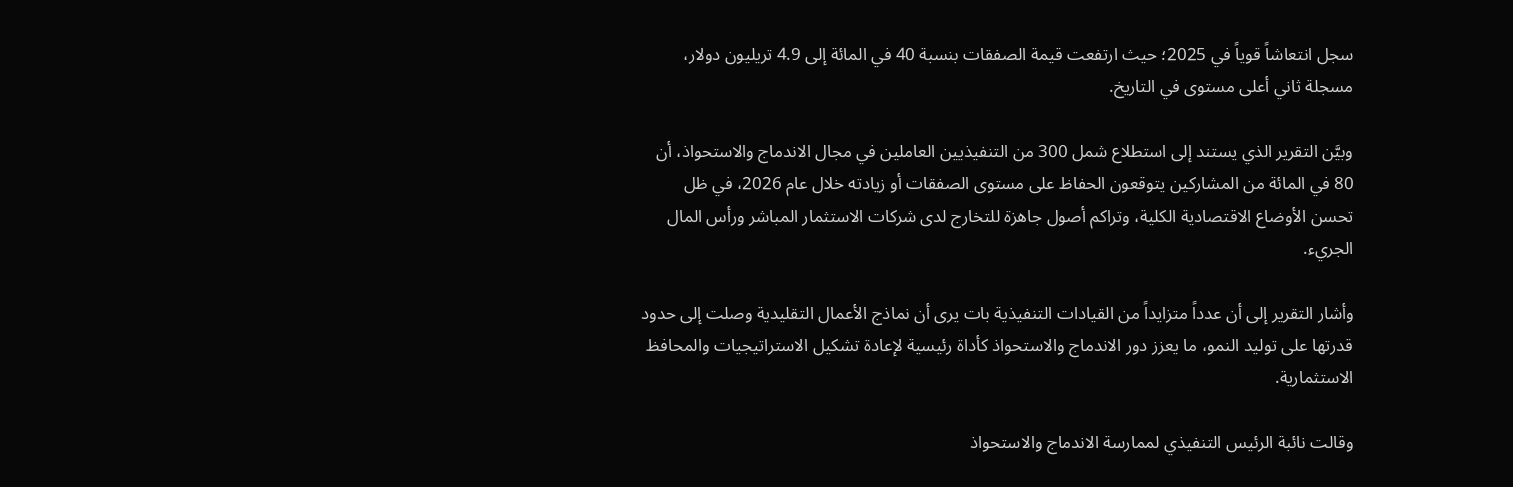سجل انتعاشاً قوياً في 2025؛ حيث ارتفعت قيمة الصفقات بنسبة 40 في المائة إلى 4.9 تريليون دولار، مسجلة ثاني أعلى مستوى في التاريخ.

وبيَّن التقرير الذي يستند إلى استطلاع شمل 300 من التنفيذيين العاملين في مجال الاندماج والاستحواذ، أن 80 في المائة من المشاركين يتوقعون الحفاظ على مستوى الصفقات أو زيادته خلال عام 2026، في ظل تحسن الأوضاع الاقتصادية الكلية، وتراكم أصول جاهزة للتخارج لدى شركات الاستثمار المباشر ورأس المال الجريء.

وأشار التقرير إلى أن عدداً متزايداً من القيادات التنفيذية بات يرى أن نماذج الأعمال التقليدية وصلت إلى حدود قدرتها على توليد النمو، ما يعزز دور الاندماج والاستحواذ كأداة رئيسية لإعادة تشكيل الاستراتيجيات والمحافظ الاستثمارية.

وقالت نائبة الرئيس التنفيذي لممارسة الاندماج والاستحواذ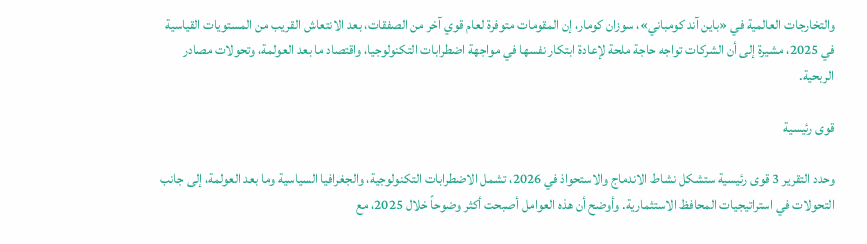والتخارجات العالمية في «باين آند كومباني»، سوزان كومار، إن المقومات متوفرة لعام قوي آخر من الصفقات، بعد الانتعاش القريب من المستويات القياسية في 2025، مشيرة إلى أن الشركات تواجه حاجة ملحة لإعادة ابتكار نفسها في مواجهة اضطرابات التكنولوجيا، واقتصاد ما بعد العولمة، وتحولات مصادر الربحية.

قوى رئيسية

وحدد التقرير 3 قوى رئيسية ستشكل نشاط الاندماج والاستحواذ في 2026، تشمل الاضطرابات التكنولوجية، والجغرافيا السياسية وما بعد العولمة، إلى جانب التحولات في استراتيجيات المحافظ الاستثمارية. وأوضح أن هذه العوامل أصبحت أكثر وضوحاً خلال 2025، مع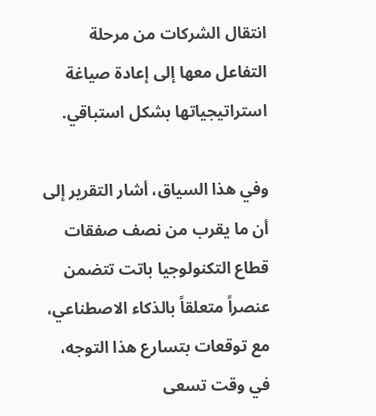انتقال الشركات من مرحلة التفاعل معها إلى إعادة صياغة استراتيجياتها بشكل استباقي.

وفي هذا السياق، أشار التقرير إلى أن ما يقرب من نصف صفقات قطاع التكنولوجيا باتت تتضمن عنصراً متعلقاً بالذكاء الاصطناعي، مع توقعات بتسارع هذا التوجه، في وقت تسعى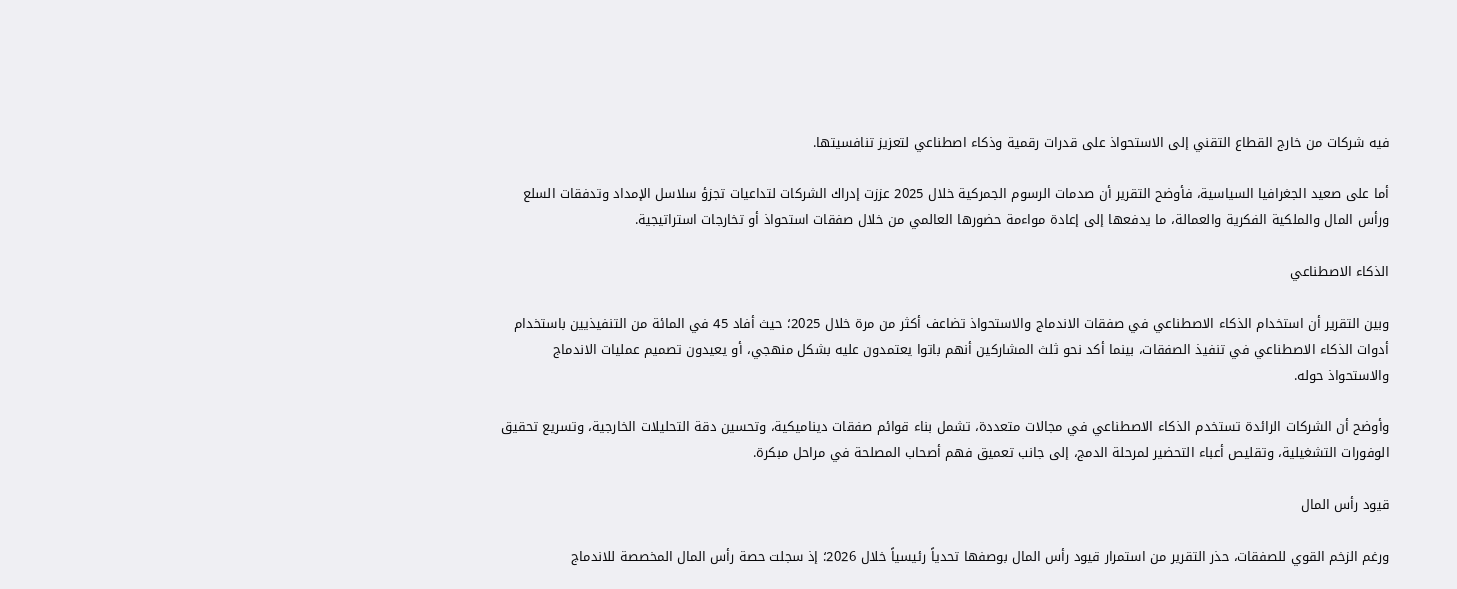فيه شركات من خارج القطاع التقني إلى الاستحواذ على قدرات رقمية وذكاء اصطناعي لتعزيز تنافسيتها.

أما على صعيد الجغرافيا السياسية، فأوضح التقرير أن صدمات الرسوم الجمركية خلال 2025 عززت إدراك الشركات لتداعيات تجزؤ سلاسل الإمداد وتدفقات السلع ورأس المال والملكية الفكرية والعمالة، ما يدفعها إلى إعادة مواءمة حضورها العالمي من خلال صفقات استحواذ أو تخارجات استراتيجية.

الذكاء الاصطناعي

وبين التقرير أن استخدام الذكاء الاصطناعي في صفقات الاندماج والاستحواذ تضاعف أكثر من مرة خلال 2025؛ حيث أفاد 45 في المائة من التنفيذيين باستخدام أدوات الذكاء الاصطناعي في تنفيذ الصفقات، بينما أكد نحو ثلث المشاركين أنهم باتوا يعتمدون عليه بشكل منهجي، أو يعيدون تصميم عمليات الاندماج والاستحواذ حوله.

وأوضح أن الشركات الرائدة تستخدم الذكاء الاصطناعي في مجالات متعددة، تشمل بناء قوائم صفقات ديناميكية، وتحسين دقة التحليلات الخارجية، وتسريع تحقيق الوفورات التشغيلية، وتقليص أعباء التحضير لمرحلة الدمج، إلى جانب تعميق فهم أصحاب المصلحة في مراحل مبكرة.

قيود رأس المال

ورغم الزخم القوي للصفقات، حذر التقرير من استمرار قيود رأس المال بوصفها تحدياً رئيسياً خلال 2026؛ إذ سجلت حصة رأس المال المخصصة للاندماج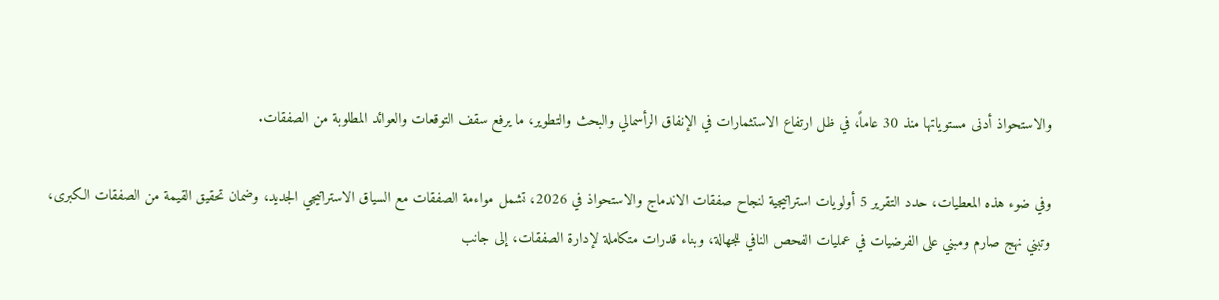والاستحواذ أدنى مستوياتها منذ 30 عاماً، في ظل ارتفاع الاستثمارات في الإنفاق الرأسمالي والبحث والتطوير، ما يرفع سقف التوقعات والعوائد المطلوبة من الصفقات.

وفي ضوء هذه المعطيات، حدد التقرير 5 أولويات استراتيجية لنجاح صفقات الاندماج والاستحواذ في 2026، تشمل مواءمة الصفقات مع السياق الاستراتيجي الجديد، وضمان تحقيق القيمة من الصفقات الكبرى، وتبني نهج صارم ومبني على الفرضيات في عمليات الفحص النافي للجهالة، وبناء قدرات متكاملة لإدارة الصفقات، إلى جانب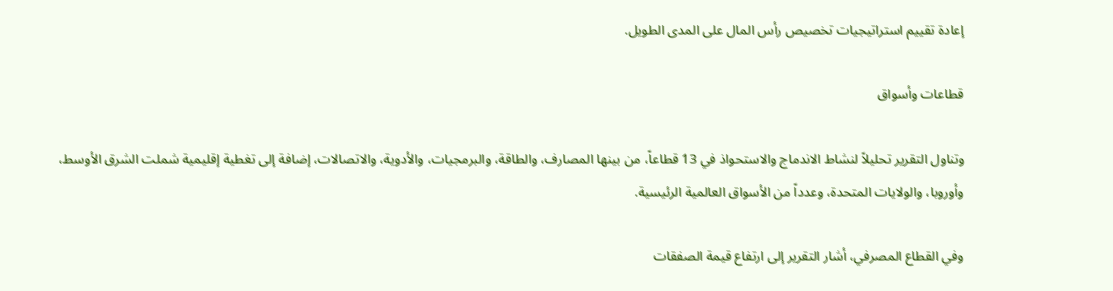إعادة تقييم استراتيجيات تخصيص رأس المال على المدى الطويل.

قطاعات وأسواق

وتناول التقرير تحليلاً لنشاط الاندماج والاستحواذ في 13 قطاعاً، من بينها المصارف، والطاقة، والبرمجيات، والأدوية، والاتصالات، إضافة إلى تغطية إقليمية شملت الشرق الأوسط، وأوروبا، والولايات المتحدة، وعدداً من الأسواق العالمية الرئيسية.

وفي القطاع المصرفي، أشار التقرير إلى ارتفاع قيمة الصفقات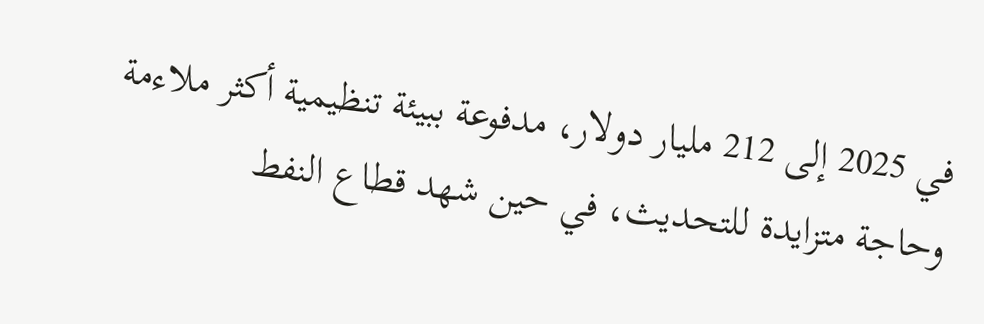في 2025 إلى 212 مليار دولار، مدفوعة ببيئة تنظيمية أكثر ملاءمة وحاجة متزايدة للتحديث، في حين شهد قطاع النفط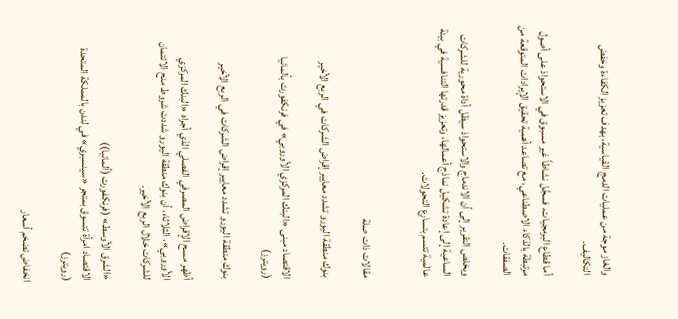والغاز موجة من عمليات الدمج القياسية، بهدف تعزيز الكفاءة وخفض التكاليف.

أما قطاع البرمجيات، فسجَّل نشاطاً غير مسبوق في الاستحواذ على أصول مرتبطة بالذكاء الاصطناعي، مع تصاعد أهمية تحقيق الإيرادات المتوقعة من الصفقات.

ويخلص التقرير إلى أن الاندماج والاستحواذ سيظل أداة محورية للشركات الساعية إلى إعادة تشكيل نماذج أعمالها، وتعزيز قدرتها التنافسية في بيئة عالمية تتسم بتسارع التحولات.


مقالات ذات صلة

بنوك منطقة اليورو تشدد معايير إقراض الشركات في الربع الأخير

الاقتصاد مبنى «البنك المركزي الأوروبي» في فرنكفورت بألمانيا (رويترز)

بنوك منطقة اليورو تشدد معايير إقراض الشركات في الربع الأخير

أظهر مسح الإقراض المصرفي الفصلي الذي أجراه «البنك المركزي الأوروبي»، الثلاثاء، أن بنوك منطقة اليورو شددت شروط منح الائتمان للشركات خلال الربع الأخير.

«الشرق الأوسط» (فرنكفورت (ألمانيا))
الاقتصاد امرأة تتسوق بمتجر «سينسبري» في لندن بالمملكة المتحدة (رويترز)

انخفاض تضخم أسعار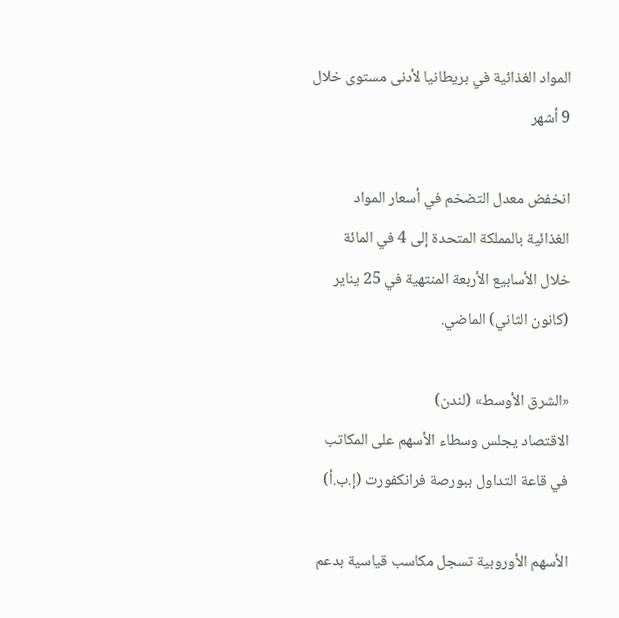المواد الغذائية في بريطانيا لأدنى مستوى خلال 9 أشهر

انخفض معدل التضخم في أسعار المواد الغذائية بالمملكة المتحدة إلى 4 في المائة خلال الأسابيع الأربعة المنتهية في 25 يناير (كانون الثاني) الماضي.

«الشرق الأوسط» (لندن)
الاقتصاد يجلس وسطاء الأسهم على المكاتب في قاعة التداول ببورصة فرانكفورت (إ.ب.أ)

الأسهم الأوروبية تسجل مكاسب قياسية بدعم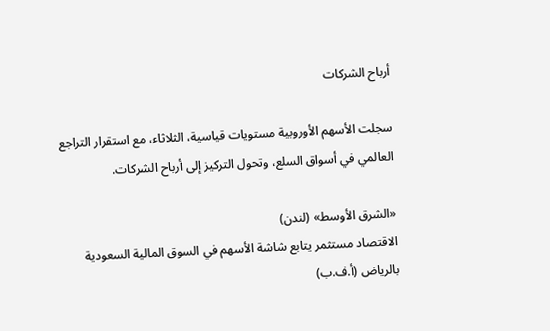أرباح الشركات

سجلت الأسهم الأوروبية مستويات قياسية، الثلاثاء، مع استقرار التراجع العالمي في أسواق السلع، وتحول التركيز إلى أرباح الشركات.

«الشرق الأوسط» (لندن)
الاقتصاد مستثمر يتابع شاشة الأسهم في السوق المالية السعودية بالرياض (أ.ف.ب)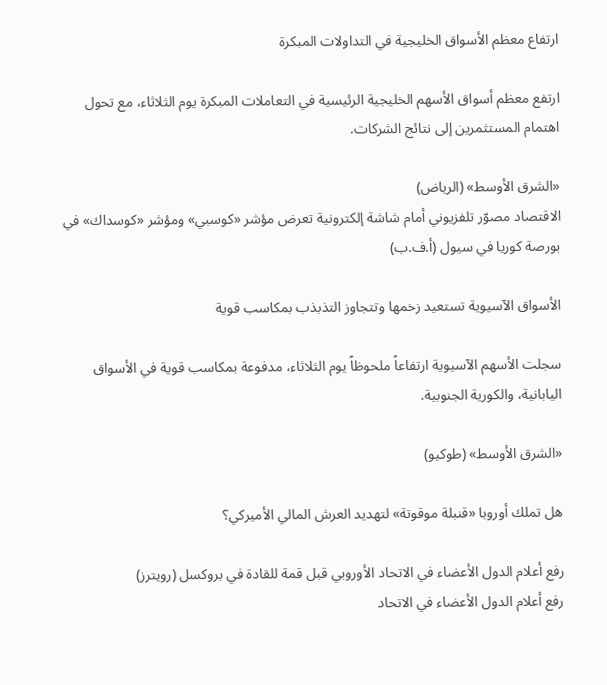ارتفاع معظم الأسواق الخليجية في التداولات المبكرة

ارتفع معظم أسواق الأسهم الخليجية الرئيسية في التعاملات المبكرة يوم الثلاثاء، مع تحول اهتمام المستثمرين إلى نتائج الشركات.

«الشرق الأوسط» (الرياض)
الاقتصاد مصوّر تلفزيوني أمام شاشة إلكترونية تعرض مؤشر «كوسبي» ومؤشر «كوسداك» في بورصة كوريا في سيول (أ.ف.ب)

الأسواق الآسيوية تستعيد زخمها وتتجاوز التذبذب بمكاسب قوية

سجلت الأسهم الآسيوية ارتفاعاً ملحوظاً يوم الثلاثاء، مدفوعة بمكاسب قوية في الأسواق اليابانية، والكورية الجنوبية.

«الشرق الأوسط» (طوكيو)

هل تملك أوروبا «قنبلة موقوتة» لتهديد العرش المالي الأميركي؟

رفع أعلام الدول الأعضاء في الاتحاد الأوروبي قبل قمة للقادة في بروكسل (رويترز)
رفع أعلام الدول الأعضاء في الاتحاد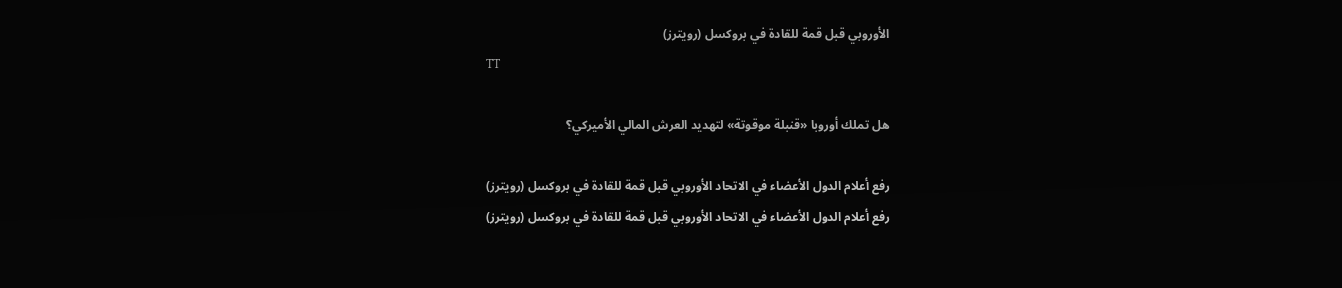الأوروبي قبل قمة للقادة في بروكسل (رويترز)
TT

هل تملك أوروبا «قنبلة موقوتة» لتهديد العرش المالي الأميركي؟

رفع أعلام الدول الأعضاء في الاتحاد الأوروبي قبل قمة للقادة في بروكسل (رويترز)
رفع أعلام الدول الأعضاء في الاتحاد الأوروبي قبل قمة للقادة في بروكسل (رويترز)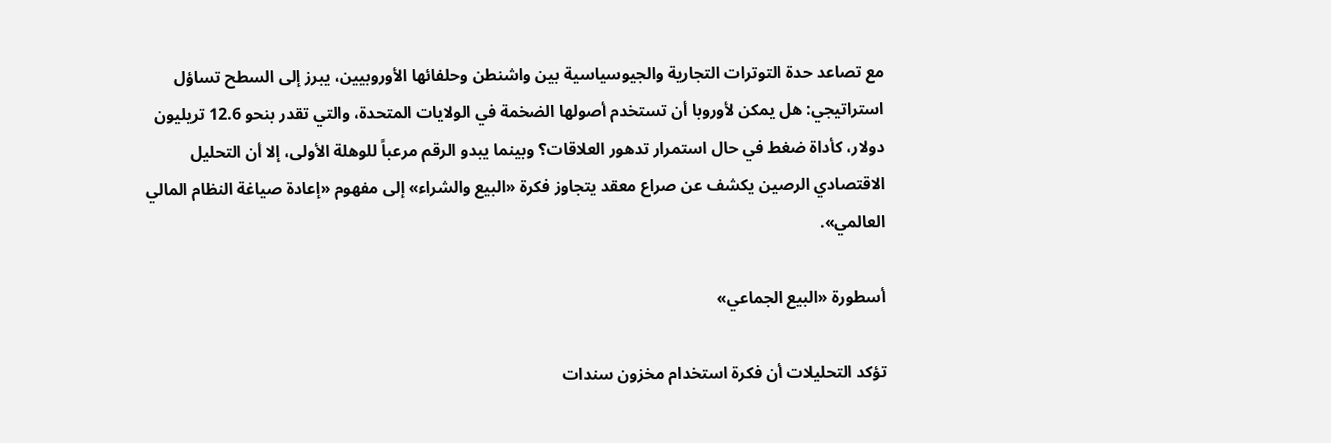مع تصاعد حدة التوترات التجارية والجيوسياسية بين واشنطن وحلفائها الأوروبيين، يبرز إلى السطح تساؤل استراتيجي: هل يمكن لأوروبا أن تستخدم أصولها الضخمة في الولايات المتحدة، والتي تقدر بنحو 12.6 تريليون دولار، كأداة ضغط في حال استمرار تدهور العلاقات؟ وبينما يبدو الرقم مرعباً للوهلة الأولى، إلا أن التحليل الاقتصادي الرصين يكشف عن صراع معقد يتجاوز فكرة «البيع والشراء» إلى مفهوم «إعادة صياغة النظام المالي العالمي».

أسطورة «البيع الجماعي»

تؤكد التحليلات أن فكرة استخدام مخزون سندات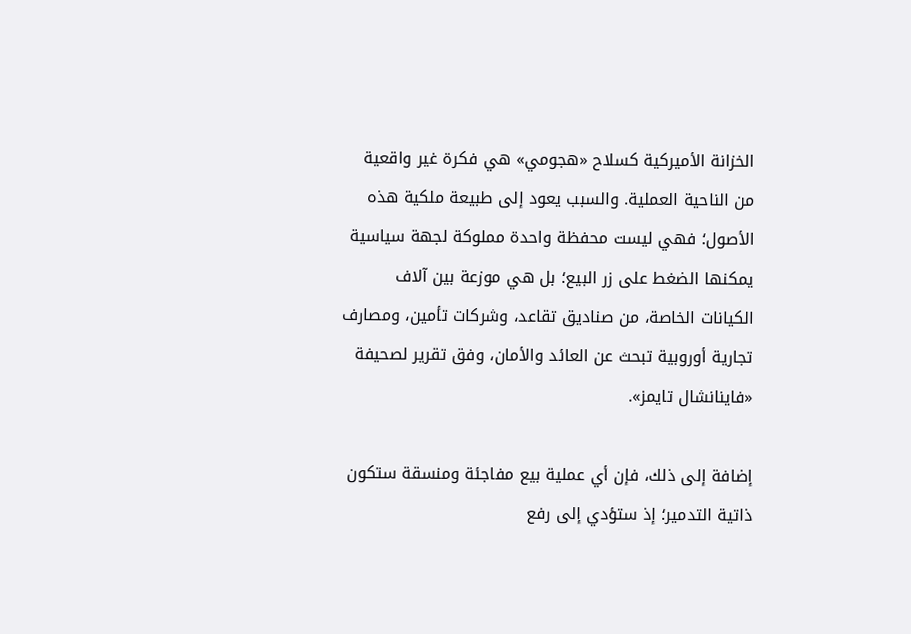الخزانة الأميركية كسلاح «هجومي» هي فكرة غير واقعية من الناحية العملية. والسبب يعود إلى طبيعة ملكية هذه الأصول؛ فهي ليست محفظة واحدة مملوكة لجهة سياسية يمكنها الضغط على زر البيع؛ بل هي موزعة بين آلاف الكيانات الخاصة، من صناديق تقاعد، وشركات تأمين، ومصارف تجارية أوروبية تبحث عن العائد والأمان، وفق تقرير لصحيفة «فاينانشال تايمز».

إضافة إلى ذلك، فإن أي عملية بيع مفاجئة ومنسقة ستكون ذاتية التدمير؛ إذ ستؤدي إلى رفع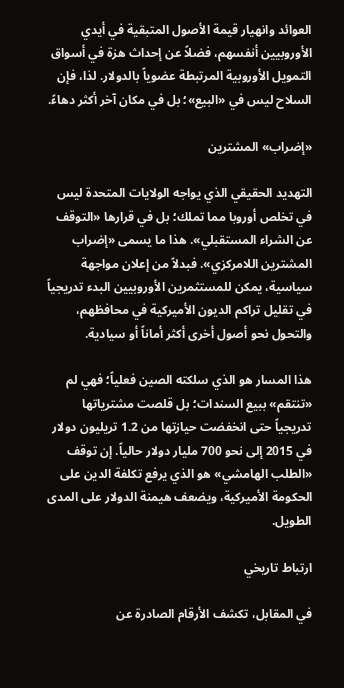العوائد وانهيار قيمة الأصول المتبقية في أيدي الأوروبيين أنفسهم، فضلاً عن إحداث هزة في أسواق التمويل الأوروبية المرتبطة عضوياً بالدولار. لذا، فإن السلاح ليس في «البيع»؛ بل في مكان آخر أكثر دهاءً.

«إضراب» المشترين

التهديد الحقيقي الذي يواجه الولايات المتحدة ليس في تخلص أوروبا مما تملك؛ بل في قرارها «التوقف عن الشراء المستقبلي». هذا ما يسمى «إضراب المشترين اللامركزي». فبدلاً من إعلان مواجهة سياسية، يمكن للمستثمرين الأوروبيين البدء تدريجياً في تقليل تراكم الديون الأميركية في محافظهم، والتحول نحو أصول أخرى أكثر أماناً أو سيادية.

هذا المسار هو الذي سلكته الصين فعلياً؛ فهي لم «تنتقم» ببيع السندات؛ بل قلصت مشترياتها تدريجياً حتى انخفضت حيازتها من 1.2 تريليون دولار في 2015 إلى نحو 700 مليار دولار حالياً. إن توقف «الطلب الهامشي» هو الذي يرفع تكلفة الدين على الحكومة الأميركية، ويضعف هيمنة الدولار على المدى الطويل.

ارتباط تاريخي

في المقابل، تكشف الأرقام الصادرة عن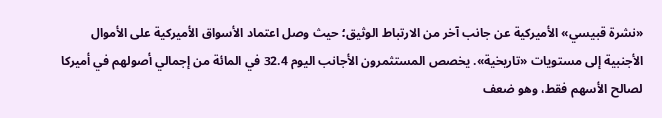«نشرة قبيسي» الأميركية عن جانب آخر من الارتباط الوثيق؛ حيث وصل اعتماد الأسواق الأميركية على الأموال الأجنبية إلى مستويات «تاريخية». يخصص المستثمرون الأجانب اليوم 32.4 في المائة من إجمالي أصولهم في أميركا لصالح الأسهم فقط، وهو ضعف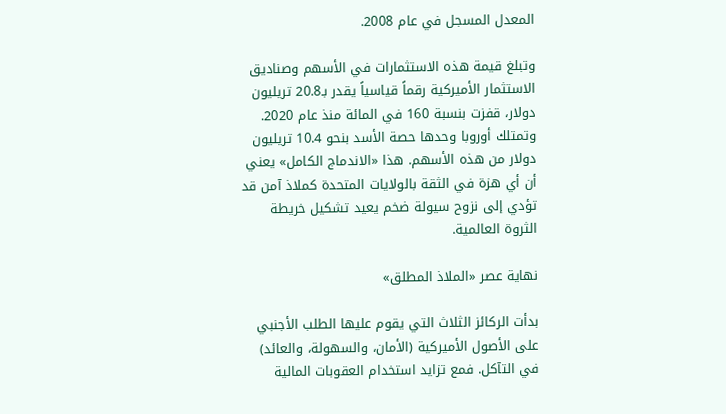المعدل المسجل في عام 2008.

وتبلغ قيمة هذه الاستثمارات في الأسهم وصناديق الاستثمار الأميركية رقماً قياسياً يقدر بـ20.8 تريليون دولار، قفزت بنسبة 160 في المائة منذ عام 2020. وتمتلك أوروبا وحدها حصة الأسد بنحو 10.4 تريليون دولار من هذه الأسهم. هذا «الاندماج الكامل» يعني أن أي هزة في الثقة بالولايات المتحدة كملاذ آمن قد تؤدي إلى نزوح سيولة ضخم يعيد تشكيل خريطة الثروة العالمية.

نهاية عصر «الملاذ المطلق»

بدأت الركائز الثلاث التي يقوم عليها الطلب الأجنبي على الأصول الأميركية (الأمان، والسهولة، والعائد) في التآكل. فمع تزايد استخدام العقوبات المالية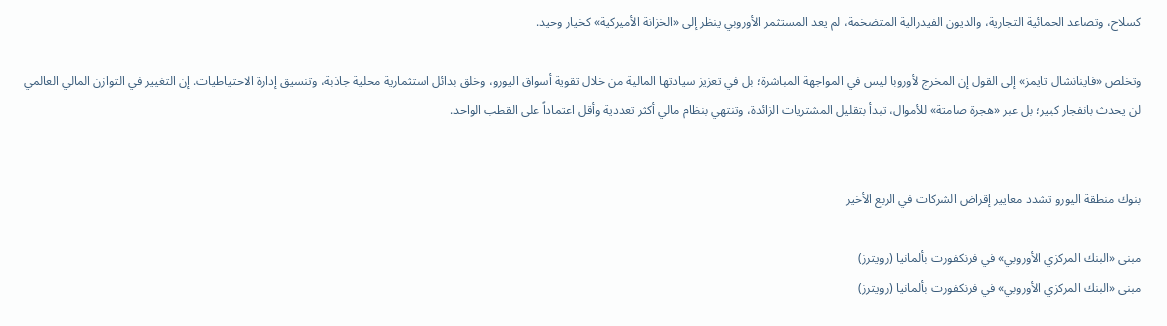كسلاح، وتصاعد الحمائية التجارية، والديون الفيدرالية المتضخمة، لم يعد المستثمر الأوروبي ينظر إلى «الخزانة الأميركية» كخيار وحيد.

وتخلص «فاينانشال تايمز» إلى القول إن المخرج لأوروبا ليس في المواجهة المباشرة؛ بل في تعزيز سيادتها المالية من خلال تقوية أسواق اليورو، وخلق بدائل استثمارية محلية جاذبة، وتنسيق إدارة الاحتياطيات. إن التغيير في التوازن المالي العالمي لن يحدث بانفجار كبير؛ بل عبر «هجرة صامتة» للأموال، تبدأ بتقليل المشتريات الزائدة، وتنتهي بنظام مالي أكثر تعددية وأقل اعتماداً على القطب الواحد.


بنوك منطقة اليورو تشدد معايير إقراض الشركات في الربع الأخير

مبنى «البنك المركزي الأوروبي» في فرنكفورت بألمانيا (رويترز)
مبنى «البنك المركزي الأوروبي» في فرنكفورت بألمانيا (رويترز)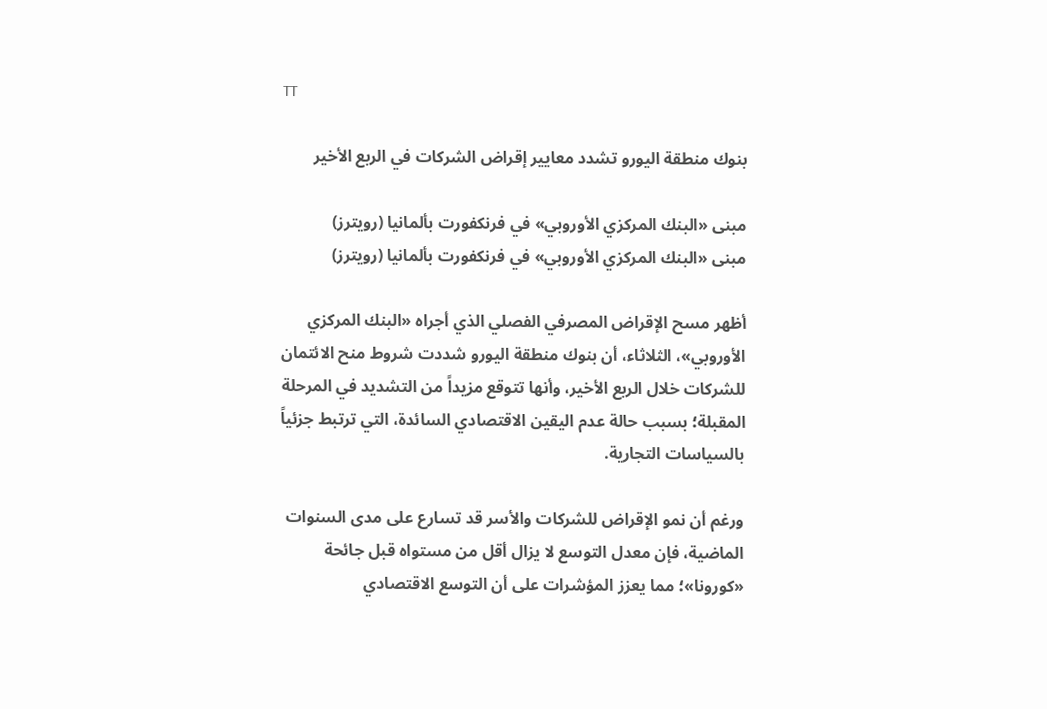TT

بنوك منطقة اليورو تشدد معايير إقراض الشركات في الربع الأخير

مبنى «البنك المركزي الأوروبي» في فرنكفورت بألمانيا (رويترز)
مبنى «البنك المركزي الأوروبي» في فرنكفورت بألمانيا (رويترز)

أظهر مسح الإقراض المصرفي الفصلي الذي أجراه «البنك المركزي الأوروبي»، الثلاثاء، أن بنوك منطقة اليورو شددت شروط منح الائتمان للشركات خلال الربع الأخير، وأنها تتوقع مزيداً من التشديد في المرحلة المقبلة؛ بسبب حالة عدم اليقين الاقتصادي السائدة، التي ترتبط جزئياً بالسياسات التجارية.

ورغم أن نمو الإقراض للشركات والأسر قد تسارع على مدى السنوات الماضية، فإن معدل التوسع لا يزال أقل من مستواه قبل جائحة «كورونا»؛ مما يعزز المؤشرات على أن التوسع الاقتصادي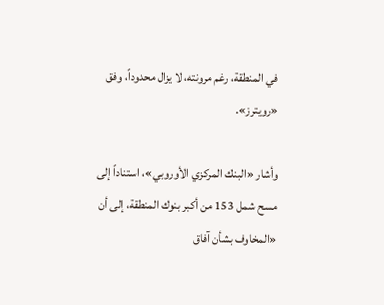في المنطقة، رغم مرونته، لا يزال محدوداً، وفق «رويترز».

وأشار «البنك المركزي الأوروبي»، استناداً إلى مسح شمل 153 من أكبر بنوك المنطقة، إلى أن «المخاوف بشأن آفاق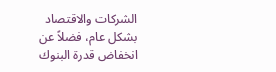الشركات والاقتصاد بشكل عام، فضلاً عن انخفاض قدرة البنوك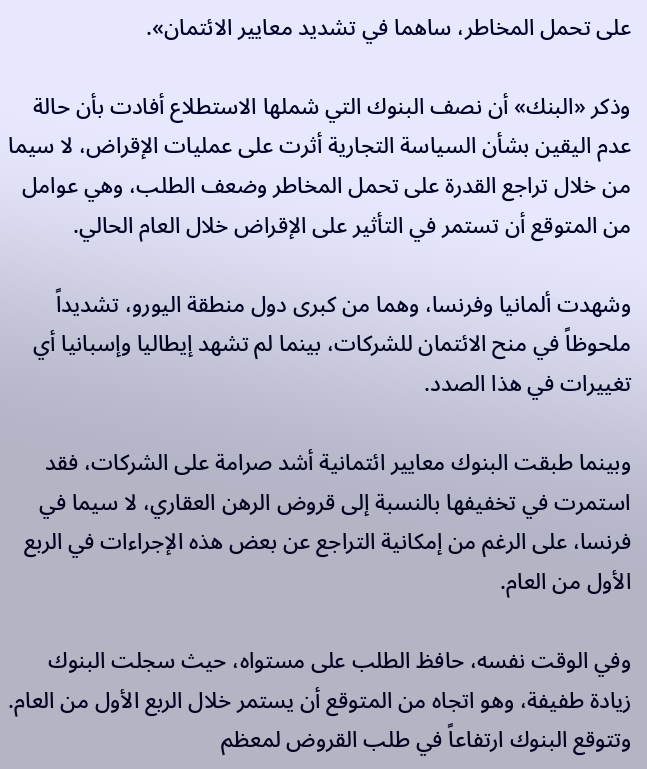على تحمل المخاطر، ساهما في تشديد معايير الائتمان».

وذكر «البنك» أن نصف البنوك التي شملها الاستطلاع أفادت بأن حالة عدم اليقين بشأن السياسة التجارية أثرت على عمليات الإقراض، لا سيما من خلال تراجع القدرة على تحمل المخاطر وضعف الطلب، وهي عوامل من المتوقع أن تستمر في التأثير على الإقراض خلال العام الحالي.

وشهدت ألمانيا وفرنسا، وهما من كبرى دول منطقة اليورو، تشديداً ملحوظاً في منح الائتمان للشركات، بينما لم تشهد إيطاليا وإسبانيا أي تغييرات في هذا الصدد.

وبينما طبقت البنوك معايير ائتمانية أشد صرامة على الشركات، فقد استمرت في تخفيفها بالنسبة إلى قروض الرهن العقاري، لا سيما في فرنسا، على الرغم من إمكانية التراجع عن بعض هذه الإجراءات في الربع الأول من العام.

وفي الوقت نفسه، حافظ الطلب على مستواه، حيث سجلت البنوك زيادة طفيفة، وهو اتجاه من المتوقع أن يستمر خلال الربع الأول من العام. وتتوقع البنوك ارتفاعاً في طلب القروض لمعظم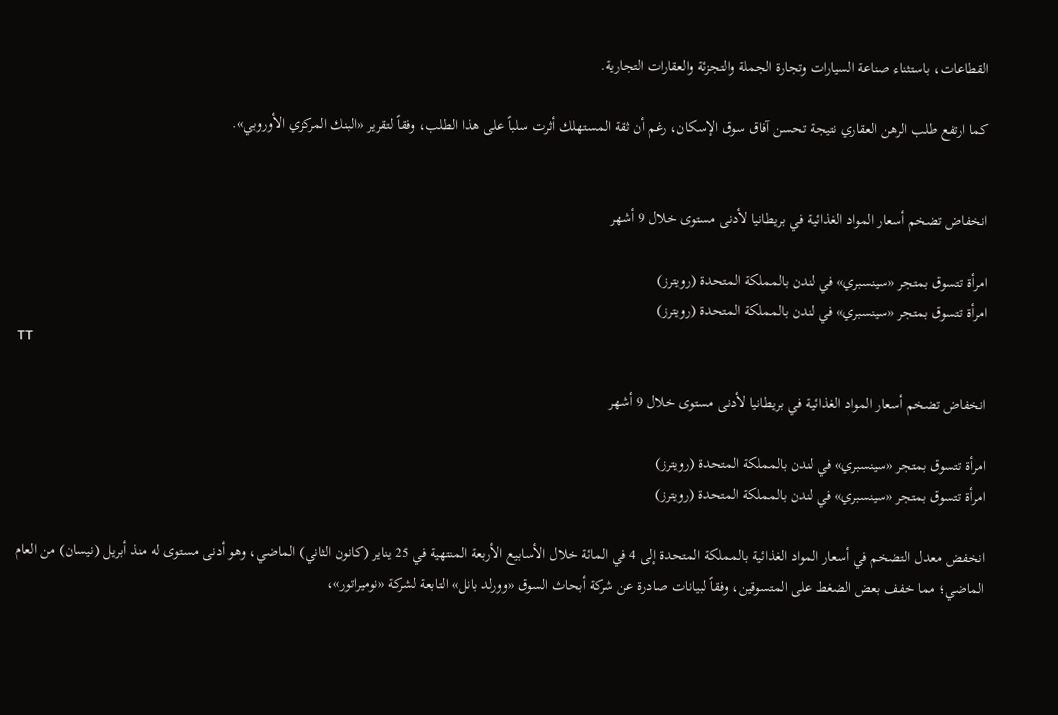القطاعات، باستثناء صناعة السيارات وتجارة الجملة والتجزئة والعقارات التجارية.

كما ارتفع طلب الرهن العقاري نتيجة تحسن آفاق سوق الإسكان، رغم أن ثقة المستهلك أثرت سلباً على هذا الطلب، وفقاً لتقرير «البنك المركزي الأوروبي».


انخفاض تضخم أسعار المواد الغذائية في بريطانيا لأدنى مستوى خلال 9 أشهر

امرأة تتسوق بمتجر «سينسبري» في لندن بالمملكة المتحدة (رويترز)
امرأة تتسوق بمتجر «سينسبري» في لندن بالمملكة المتحدة (رويترز)
TT

انخفاض تضخم أسعار المواد الغذائية في بريطانيا لأدنى مستوى خلال 9 أشهر

امرأة تتسوق بمتجر «سينسبري» في لندن بالمملكة المتحدة (رويترز)
امرأة تتسوق بمتجر «سينسبري» في لندن بالمملكة المتحدة (رويترز)

انخفض معدل التضخم في أسعار المواد الغذائية بالمملكة المتحدة إلى 4 في المائة خلال الأسابيع الأربعة المنتهية في 25 يناير (كانون الثاني) الماضي، وهو أدنى مستوى له منذ أبريل (نيسان) من العام الماضي؛ مما خفف بعض الضغط على المتسوقين، وفقاً لبيانات صادرة عن شركة أبحاث السوق «وورلد بانل» التابعة لشركة «نوميراتور»،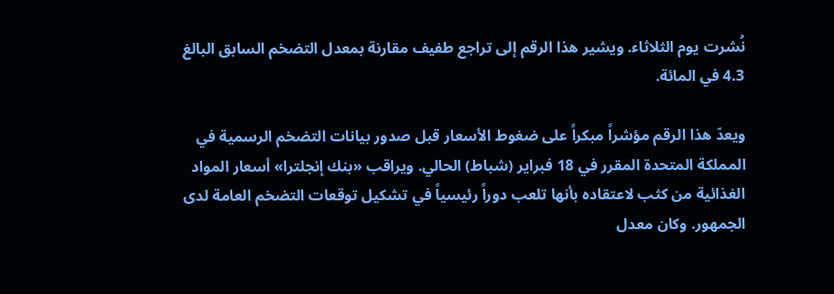نُشرت يوم الثلاثاء. ويشير هذا الرقم إلى تراجع طفيف مقارنة بمعدل التضخم السابق البالغ 4.3 في المائة.

ويعدّ هذا الرقم مؤشراً مبكراً على ضغوط الأسعار قبل صدور بيانات التضخم الرسمية في المملكة المتحدة المقرر في 18 فبراير (شباط) الحالي. ويراقب «بنك إنجلترا» أسعار المواد الغذائية من كثب لاعتقاده بأنها تلعب دوراً رئيسياً في تشكيل توقعات التضخم العامة لدى الجمهور. وكان معدل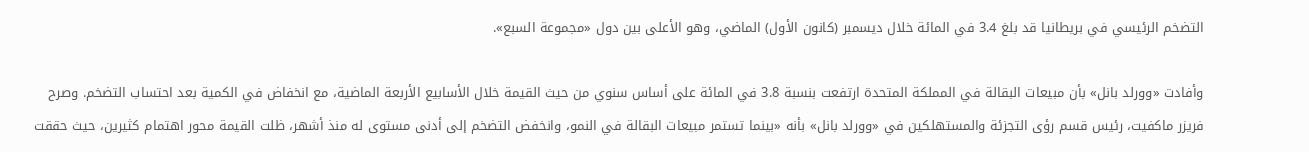التضخم الرئيسي في بريطانيا قد بلغ 3.4 في المائة خلال ديسمبر (كانون الأول) الماضي، وهو الأعلى بين دول «مجموعة السبع».

وأفادت «وورلد بانل» بأن مبيعات البقالة في المملكة المتحدة ارتفعت بنسبة 3.8 في المائة على أساس سنوي من حيث القيمة خلال الأسابيع الأربعة الماضية، مع انخفاض في الكمية بعد احتساب التضخم. وصرح فريزر ماكفيت، رئيس قسم رؤى التجزئة والمستهلكين في «وورلد بانل» بأنه «بينما تستمر مبيعات البقالة في النمو، وانخفض التضخم إلى أدنى مستوى له منذ أشهر، ظلت القيمة محور اهتمام كثيرين، حيث حققت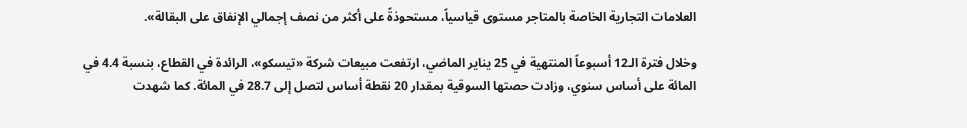العلامات التجارية الخاصة بالمتاجر مستوى قياسياً، مستحوذةً على أكثر من نصف إجمالي الإنفاق على البقالة».

وخلال فترة الـ12 أسبوعاً المنتهية في 25 يناير الماضي، ارتفعت مبيعات شركة «تيسكو»، الرائدة في القطاع، بنسبة 4.4 في المائة على أساس سنوي، وزادت حصتها السوقية بمقدار 20 نقطة أساس لتصل إلى 28.7 في المائة. كما شهدت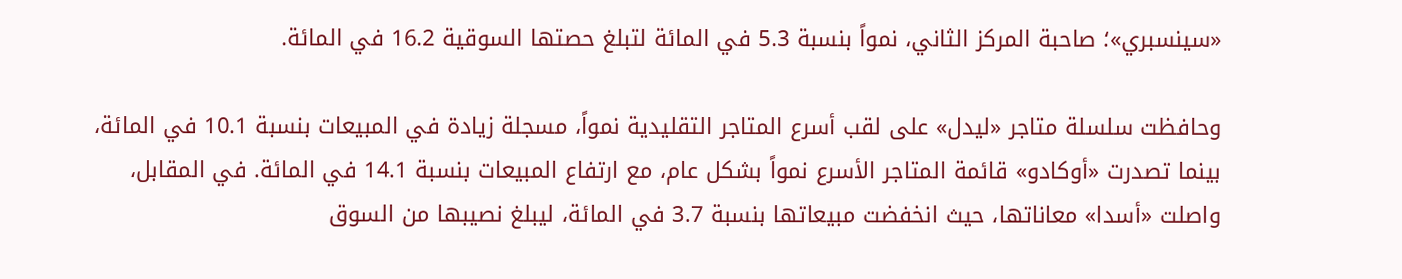«سينسبري»؛ صاحبة المركز الثاني، نمواً بنسبة 5.3 في المائة لتبلغ حصتها السوقية 16.2 في المائة.

وحافظت سلسلة متاجر «ليدل» على لقب أسرع المتاجر التقليدية نمواً، مسجلة زيادة في المبيعات بنسبة 10.1 في المائة، بينما تصدرت «أوكادو» قائمة المتاجر الأسرع نمواً بشكل عام، مع ارتفاع المبيعات بنسبة 14.1 في المائة. في المقابل، واصلت «أسدا» معاناتها، حيث انخفضت مبيعاتها بنسبة 3.7 في المائة، ليبلغ نصيبها من السوق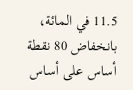11.5 في المائة، بانخفاض 80 نقطة أساس على أساس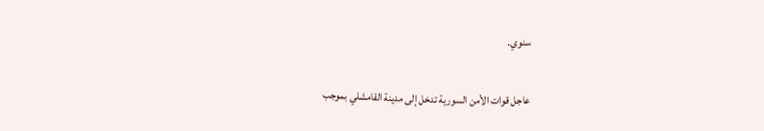سنوي.

عاجل قوات الأمن السورية تدخل إلى مدينة القامشلي بموجب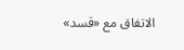الاتفاق مع «قسد»